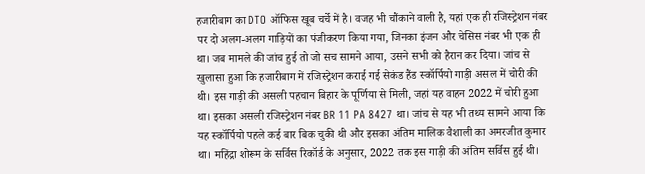हजारीबाग का DTO ऑफिस खूब चर्चे में है। वजह भी चौंकाने वाली है, यहां एक ही रजिस्ट्रेशन नंबर पर दो अलग-अलग गाड़ियों का पंजीकरण किया गया, जिनका इंजन और चेसिस नंबर भी एक ही था। जब मामले की जांच हुई तो जो सच सामने आया, उसने सभी को हैरान कर दिया। जांच से खुलासा हुआ कि हजारीबाग में रजिस्ट्रेशन कराई गई सेकंड हैंड स्कॉर्पियो गाड़ी असल में चोरी की थी। इस गाड़ी की असली पहचान बिहार के पूर्णिया से मिली, जहां यह वाहन 2022 में चोरी हुआ था। इसका असली रजिस्ट्रेशन नंबर BR 11 PA 8427 था। जांच से यह भी तथ्य सामने आया कि यह स्कॉर्पियो पहले कई बार बिक चुकी थी और इसका अंतिम मालिक वैशाली का अमरजीत कुमार था। महिंद्रा शोरूम के सर्विस रिकॉर्ड के अनुसार, 2022 तक इस गाड़ी की अंतिम सर्विस हुई थी।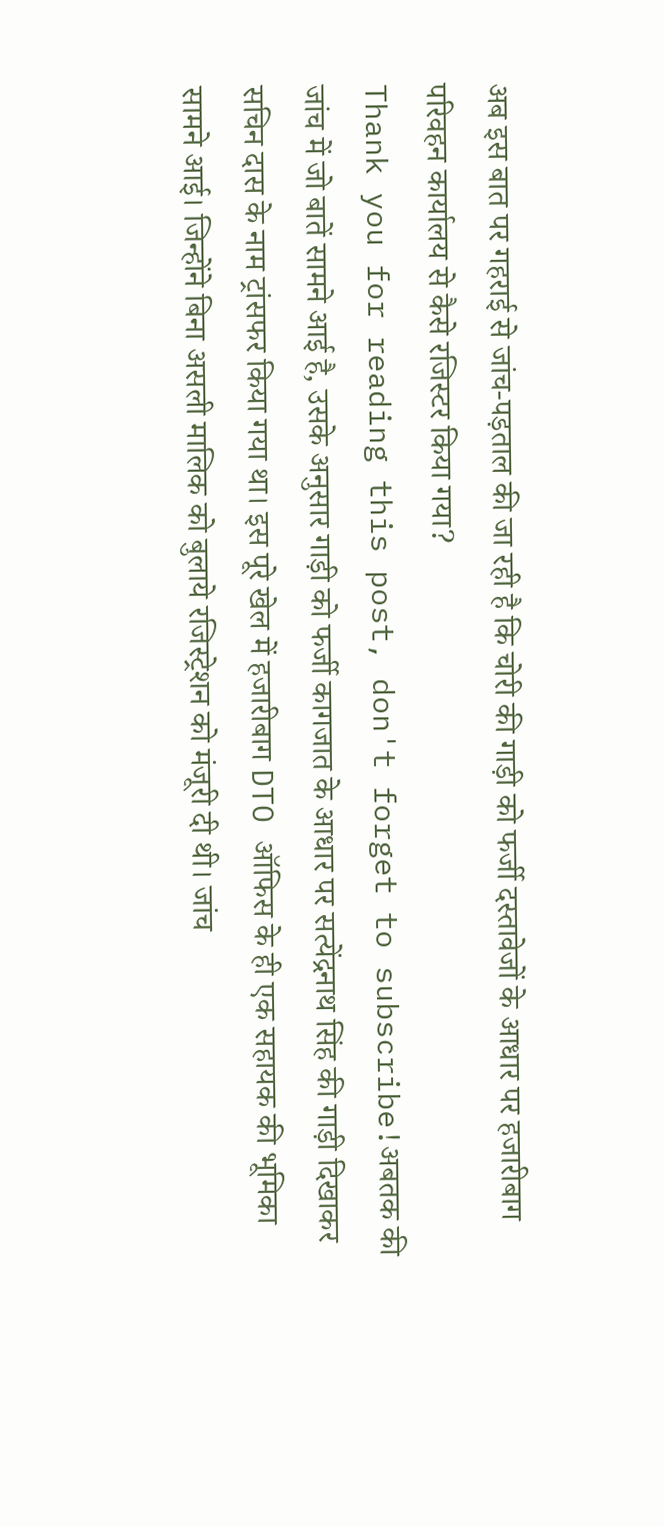अब इस बात पर गहराई से जांच-पड़ताल की जा रही है कि चोरी की गाड़ी को फर्जी दस्तावेजों के आधार पर हजारीबाग परिवहन कार्यालय से कैसे रजिस्टर किया गया?
Thank you for reading this post, don't forget to subscribe!अबतक की जांच में जो बातें सामने आई है, उसके अनुसार गाड़ी को फर्जी कागजात के आधार पर सत्येंद्रनाथ सिंह की गाड़ी दिखाकर सचिन दास के नाम ट्रांसफर किया गया था। इस पूरे खेल में हजारीबाग DTO ऑफिस के ही एक सहायक की भूमिका सामने आई। जिन्होंने बिना असली मालिक को बुलाये रजिस्ट्रेशन को मंजूरी दी थी। जांच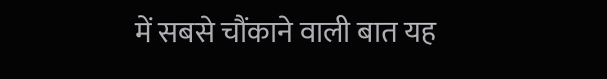में सबसे चौंकाने वाली बात यह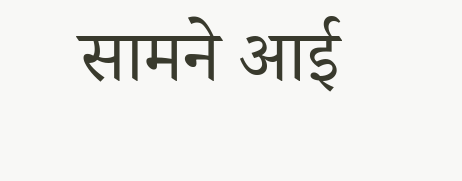सामने आई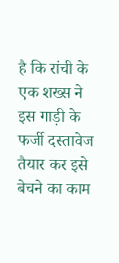है कि रांची के एक शख्स ने इस गाड़ी के फर्जी दस्तावेज तैयार कर इसे बेचने का काम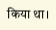किया था।